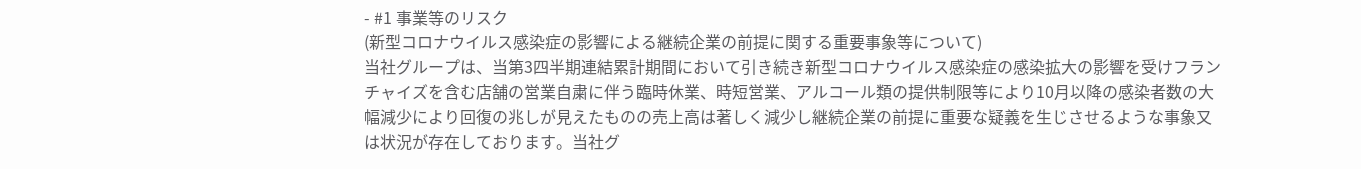- #1 事業等のリスク
(新型コロナウイルス感染症の影響による継続企業の前提に関する重要事象等について)
当社グループは、当第3四半期連結累計期間において引き続き新型コロナウイルス感染症の感染拡大の影響を受けフランチャイズを含む店舗の営業自粛に伴う臨時休業、時短営業、アルコール類の提供制限等により10月以降の感染者数の大幅減少により回復の兆しが見えたものの売上高は著しく減少し継続企業の前提に重要な疑義を生じさせるような事象又は状況が存在しております。当社グ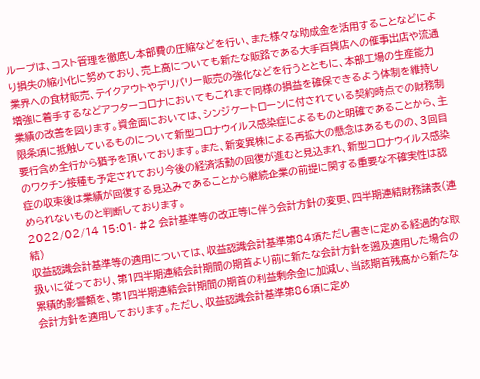ループは、コスト管理を徹底し本部費の圧縮などを行い、また様々な助成金を活用することなどにより損失の縮小化に努めており、売上高についても新たな販路である大手百貨店への催事出店や流通業界への食材販売、テイクアウトやデリバリー販売の強化などを行うとともに、本部工場の生産能力増強に着手するなどアフターコロナにおいてもこれまで同様の損益を確保できるよう体制を維持し業績の改善を図ります。資金面においては、シンジケートローンに付されている契約時点での財務制限条項に抵触しているものについて新型コロナウイルス感染症によるものと明確であることから、主要行含め全行から猶予を頂いております。また、新変異株による再拡大の懸念はあるものの、3回目のワクチン接種も予定されており今後の経済活動の回復が進むと見込まれ、新型コロナウイルス感染症の収束後は業績が回復する見込みであることから継続企業の前提に関する重要な不確実性は認められないものと判断しております。
2022/02/14 15:01- #2 会計基準等の改正等に伴う会計方針の変更、四半期連結財務諸表(連結)
収益認識会計基準等の適用については、収益認識会計基準第84項ただし書きに定める経過的な取扱いに従っており、第1四半期連結会計期間の期首より前に新たな会計方針を遡及適用した場合の累積的影響額を、第1四半期連結会計期間の期首の利益剰余金に加減し、当該期首残高から新たな会計方針を適用しております。ただし、収益認識会計基準第86項に定め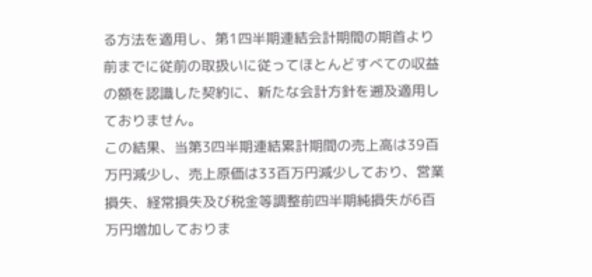る方法を適用し、第1四半期連結会計期間の期首より前までに従前の取扱いに従ってほとんどすべての収益の額を認識した契約に、新たな会計方針を遡及適用しておりません。
この結果、当第3四半期連結累計期間の売上高は39百万円減少し、売上原価は33百万円減少しており、営業損失、経常損失及び税金等調整前四半期純損失が6百万円増加しておりま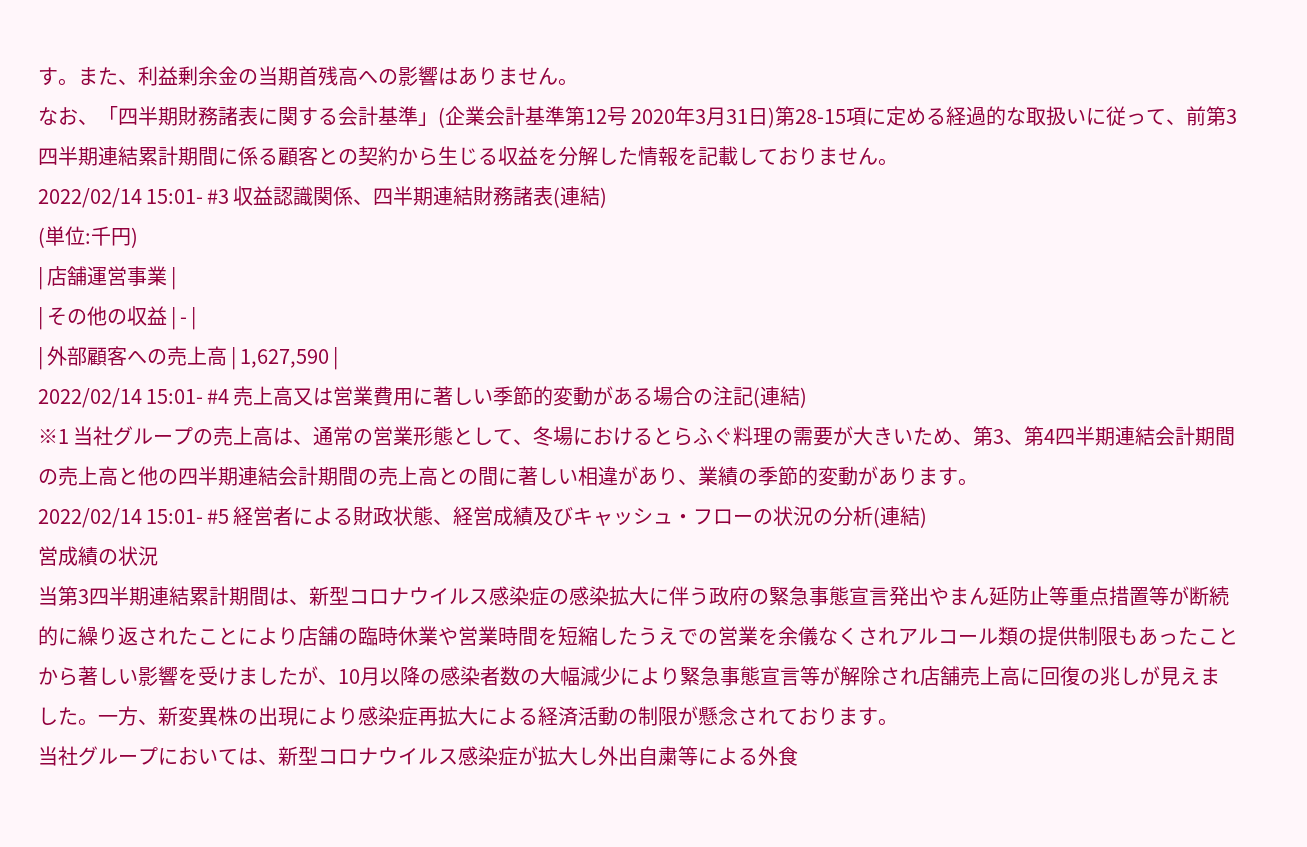す。また、利益剰余金の当期首残高への影響はありません。
なお、「四半期財務諸表に関する会計基準」(企業会計基準第12号 2020年3月31日)第28-15項に定める経過的な取扱いに従って、前第3四半期連結累計期間に係る顧客との契約から生じる収益を分解した情報を記載しておりません。
2022/02/14 15:01- #3 収益認識関係、四半期連結財務諸表(連結)
(単位:千円)
| 店舗運営事業 |
| その他の収益 | - |
| 外部顧客への売上高 | 1,627,590 |
2022/02/14 15:01- #4 売上高又は営業費用に著しい季節的変動がある場合の注記(連結)
※1 当社グループの売上高は、通常の営業形態として、冬場におけるとらふぐ料理の需要が大きいため、第3、第4四半期連結会計期間の売上高と他の四半期連結会計期間の売上高との間に著しい相違があり、業績の季節的変動があります。
2022/02/14 15:01- #5 経営者による財政状態、経営成績及びキャッシュ・フローの状況の分析(連結)
営成績の状況
当第3四半期連結累計期間は、新型コロナウイルス感染症の感染拡大に伴う政府の緊急事態宣言発出やまん延防止等重点措置等が断続的に繰り返されたことにより店舗の臨時休業や営業時間を短縮したうえでの営業を余儀なくされアルコール類の提供制限もあったことから著しい影響を受けましたが、10月以降の感染者数の大幅減少により緊急事態宣言等が解除され店舗売上高に回復の兆しが見えました。一方、新変異株の出現により感染症再拡大による経済活動の制限が懸念されております。
当社グループにおいては、新型コロナウイルス感染症が拡大し外出自粛等による外食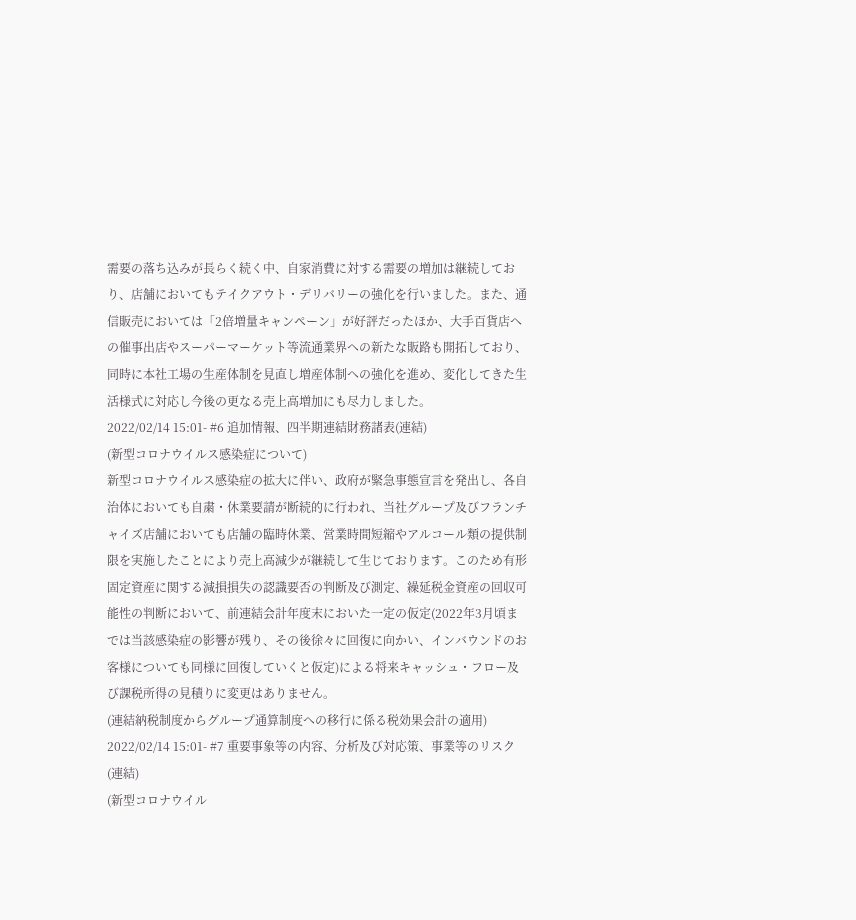需要の落ち込みが長らく続く中、自家消費に対する需要の増加は継続しており、店舗においてもテイクアウト・デリバリーの強化を行いました。また、通信販売においては「2倍増量キャンペーン」が好評だったほか、大手百貨店への催事出店やスーパーマーケット等流通業界への新たな販路も開拓しており、同時に本社工場の生産体制を見直し増産体制への強化を進め、変化してきた生活様式に対応し今後の更なる売上高増加にも尽力しました。
2022/02/14 15:01- #6 追加情報、四半期連結財務諸表(連結)
(新型コロナウイルス感染症について)
新型コロナウイルス感染症の拡大に伴い、政府が緊急事態宣言を発出し、各自治体においても自粛・休業要請が断続的に行われ、当社グループ及びフランチャイズ店舗においても店舗の臨時休業、営業時間短縮やアルコール類の提供制限を実施したことにより売上高減少が継続して生じております。このため有形固定資産に関する減損損失の認識要否の判断及び測定、繰延税金資産の回収可能性の判断において、前連結会計年度末においた一定の仮定(2022年3月頃までは当該感染症の影響が残り、その後徐々に回復に向かい、インバウンドのお客様についても同様に回復していくと仮定)による将来キャッシュ・フロー及び課税所得の見積りに変更はありません。
(連結納税制度からグループ通算制度への移行に係る税効果会計の適用)
2022/02/14 15:01- #7 重要事象等の内容、分析及び対応策、事業等のリスク(連結)
(新型コロナウイル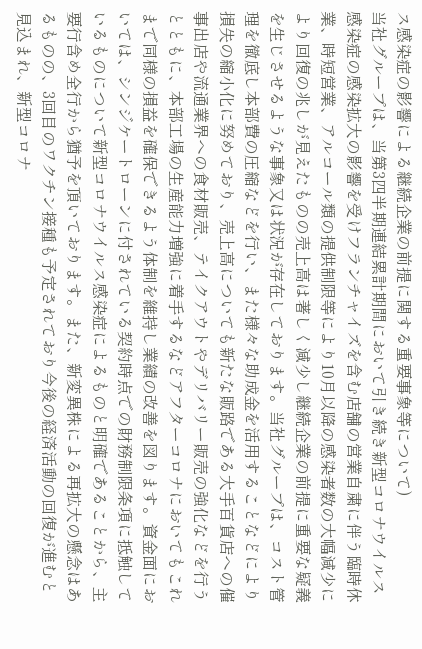ス感染症の影響による継続企業の前提に関する重要事象等について)
当社グループは、当第3四半期連結累計期間において引き続き新型コロナウイルス感染症の感染拡大の影響を受けフランチャイズを含む店舗の営業自粛に伴う臨時休業、時短営業、アルコール類の提供制限等により10月以降の感染者数の大幅減少により回復の兆しが見えたものの売上高は著しく減少し継続企業の前提に重要な疑義を生じさせるような事象又は状況が存在しております。当社グループは、コスト管理を徹底し本部費の圧縮などを行い、また様々な助成金を活用することなどにより損失の縮小化に努めており、売上高についても新たな販路である大手百貨店への催事出店や流通業界への食材販売、テイクアウトやデリバリー販売の強化などを行うとともに、本部工場の生産能力増強に着手するなどアフターコロナにおいてもこれまで同様の損益を確保できるよう体制を維持し業績の改善を図ります。資金面においては、シンジケートローンに付されている契約時点での財務制限条項に抵触しているものについて新型コロナウイルス感染症によるものと明確であることから、主要行含め全行から猶予を頂いております。また、新変異株による再拡大の懸念はあるものの、3回目のワクチン接種も予定されており今後の経済活動の回復が進むと見込まれ、新型コロナ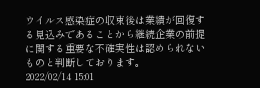ウイルス感染症の収束後は業績が回復する見込みであることから継続企業の前提に関する重要な不確実性は認められないものと判断しております。
2022/02/14 15:01